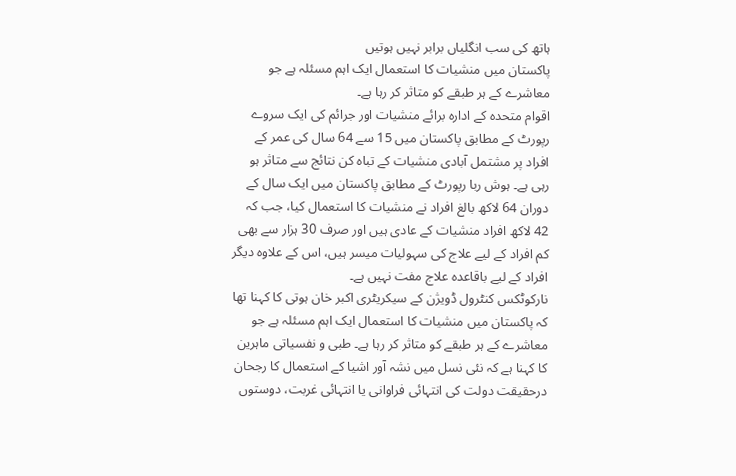ہاتھ کی سب انگلیاں برابر نہیں ہوتیں
پاکستان میں منشیات کا استعمال ایک اہم مسئلہ ہے جو معاشرے کے ہر طبقے کو متاثر کر رہا ہے۔
اقوام متحدہ کے ادارہ برائے منشیات اور جرائم کی ایک سروے رپورٹ کے مطابق پاکستان میں 15 سے 64 سال کی عمر کے افراد پر مشتمل آبادی منشیات کے تباہ کن نتائج سے متاثر ہو رہی ہے۔ ہوش ربا رپورٹ کے مطابق پاکستان میں ایک سال کے دوران 64 لاکھ بالغ افراد نے منشیات کا استعمال کیا، جب کہ 42 لاکھ افراد منشیات کے عادی ہیں اور صرف 30 ہزار سے بھی کم افراد کے لیے علاج کی سہولیات میسر ہیں، اس کے علاوہ دیگر افراد کے لیے باقاعدہ علاج مفت نہیں ہے۔
نارکوٹکس کنٹرول ڈویژن کے سیکریٹری اکبر خان ہوتی کا کہنا تھا کہ پاکستان میں منشیات کا استعمال ایک اہم مسئلہ ہے جو معاشرے کے ہر طبقے کو متاثر کر رہا ہے۔ طبی و نفسیاتی ماہرین کا کہنا ہے کہ نئی نسل میں نشہ آور اشیا کے استعمال کا رجحان درحقیقت دولت کی انتہائی فراوانی یا انتہائی غربت، دوستوں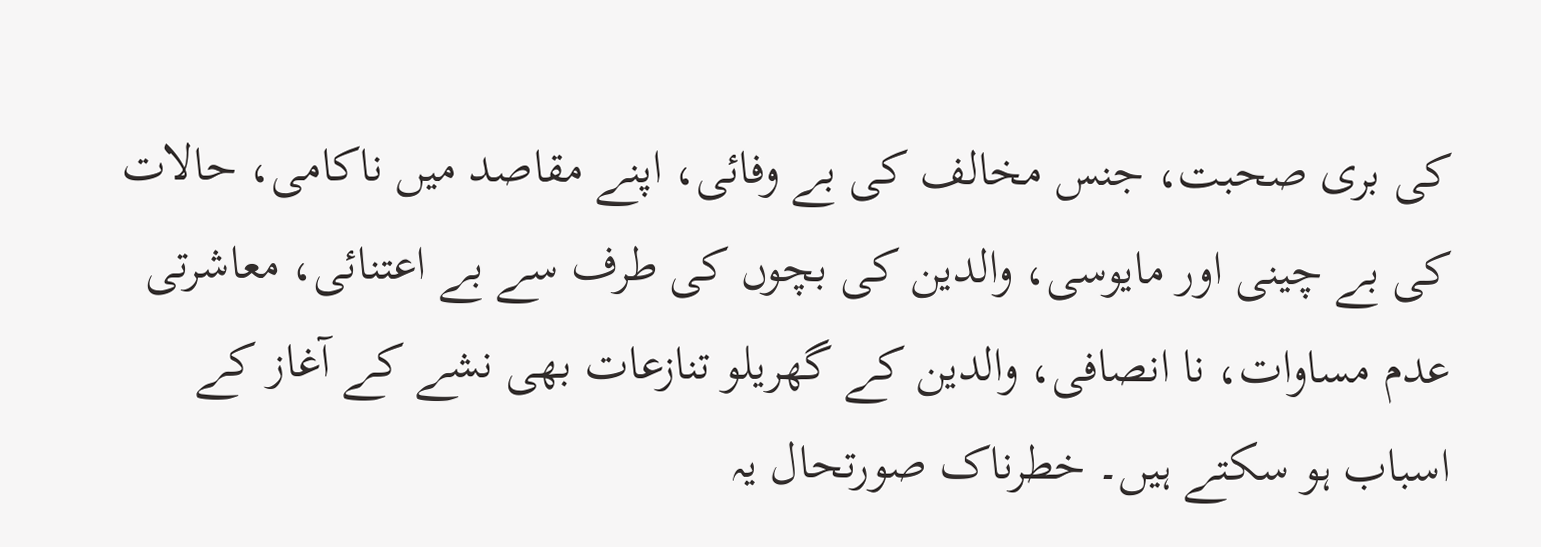کی بری صحبت، جنس مخالف کی بے وفائی، اپنے مقاصد میں ناکامی، حالات کی بے چینی اور مایوسی، والدین کی بچوں کی طرف سے بے اعتنائی، معاشرتی عدم مساوات، نا انصافی، والدین کے گھریلو تنازعات بھی نشے کے آغاز کے اسباب ہو سکتے ہیں۔ خطرناک صورتحال یہ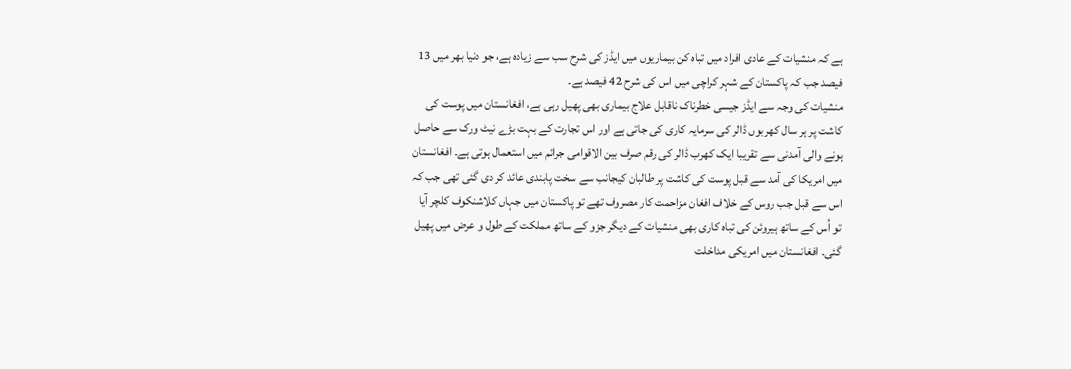ہے کہ منشیات کے عادی افراد میں تباہ کن بیماریوں میں ایڈز کی شرح سب سے زیادہ ہے، جو دنیا بھر میں 13 فیصد جب کہ پاکستان کے شہر کراچی میں اس کی شرح 42 فیصد ہے۔
منشیات کی وجہ سے ایڈز جیسی خطرناک ناقابل علاج بیماری بھی پھیل رہی ہے، افغانستان میں پوست کی کاشت پر ہر سال کھربوں ڈالر کی سرمایہ کاری کی جاتی ہے اور اس تجارت کے بہت بڑے نیٹ ورک سے حاصل ہونے والی آمدنی سے تقریبا ایک کھرب ڈالر کی رقم صرف بین الاقوامی جرائم میں استعمال ہوتی ہے۔ افغانستان میں امریکا کی آمد سے قبل پوست کی کاشت پر طالبان کیجانب سے سخت پابندی عائد کر دی گئی تھی جب کہ اس سے قبل جب روس کے خلاف افغان مزاحمت کار مصروف تھے تو پاکستان میں جہاں کلاشنکوف کلچر آیا تو اُس کے ساتھ ہیروئن کی تباہ کاری بھی منشیات کے دیگر جزو کے ساتھ مملکت کے طول و عرض میں پھیل گئی۔ افغانستان میں امریکی مداخلت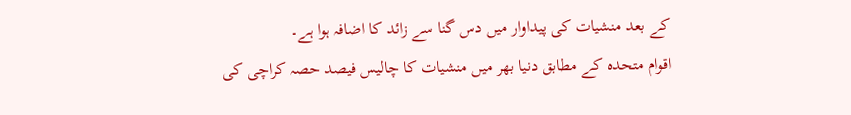کے بعد منشیات کی پیداوار میں دس گنا سے زائد کا اضافہ ہوا ہے۔
اقوام متحدہ کے مطابق دنیا بھر میں منشیات کا چالیس فیصد حصہ کراچی کی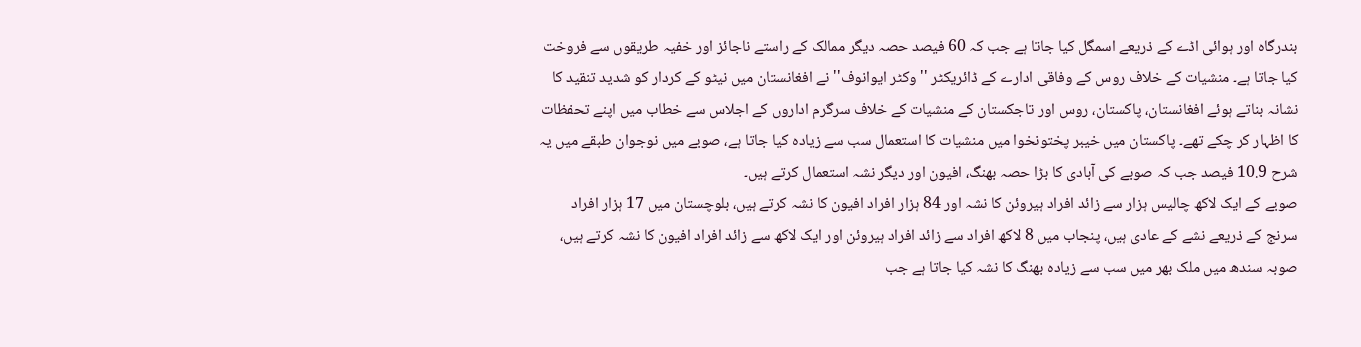بندرگاہ اور ہوائی اڈے کے ذریعے اسمگل کیا جاتا ہے جب کہ 60 فیصد حصہ دیگر ممالک کے راستے ناجائز اور خفیہ طریقوں سے فروخت کیا جاتا ہے۔ منشیات کے خلاف روس کے وفاقی ادارے کے ڈائریکٹر ''وکٹر ایوانوف'' نے افغانستان میں نیٹو کے کردار کو شدید تنقید کا نشانہ بناتے ہوئے افغانستان، پاکستان، روس اور تاجکستان کے منشیات کے خلاف سرگرم اداروں کے اجلاس سے خطاب میں اپنے تحفظات کا اظہار کر چکے تھے۔ پاکستان میں خیبر پختونخوا میں منشیات کا استعمال سب سے زیادہ کیا جاتا ہے، صوبے میں نوجوان طبقے میں یہ شرح 10.9 فیصد جب کہ صوبے کی آبادی کا بڑا حصہ بھنگ، افیون اور دیگر نشہ استعمال کرتے ہیں۔
صوبے کے ایک لاکھ چالیس ہزار سے زائد افراد ہیروئن کا نشہ اور 84 ہزار افراد افیون کا نشہ کرتے ہیں، بلوچستان میں 17 ہزار افراد سرنج کے ذریعے نشے کے عادی ہیں، پنجاب میں 8 لاکھ افراد سے زائد افراد ہیروئن اور ایک لاکھ سے زائد افراد افیون کا نشہ کرتے ہیں، صوبہ سندھ میں ملک بھر میں سب سے زیادہ بھنگ کا نشہ کیا جاتا ہے جب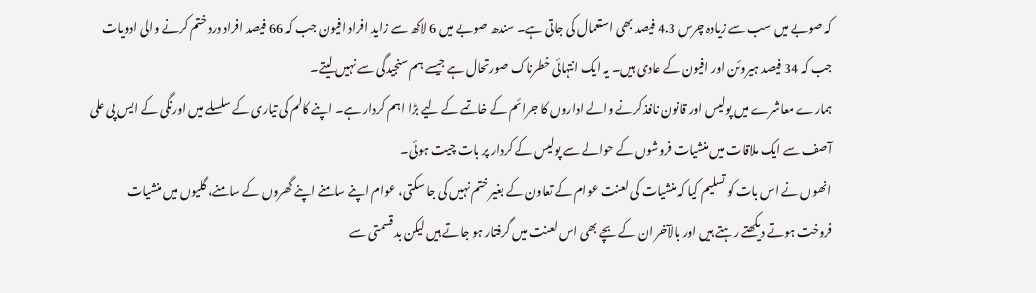کہ صوبے میں سب سے زیادہ چرس 4.3 فیصد بھی استعمال کی جاتی ہے۔ سندھ صوبے میں 6 لاکھ سے زاید افراد افیون جب کہ 66 فیصد افراد درد ختم کرنے والی ادویات جب کہ 34 فیصد ہیروئن اور افیون کے عادی ہیں۔ یہ ایک انتہائی خطرناک صورتحال ہے جیسے ہم سنجیدگی سے نہیں لیتے۔
ہمارے معاشرے میں پولیس اور قانون نافذ کرنے والے اداروں کا جرائم کے خاتمے کے لیے بڑا اہم کردار ہے۔ اپنے کالم کی تیاری کے سلسلے میں اورنگی کے ایس پی علی آصف سے ایک ملاقات میں منشیات فروشوں کے حوالے سے پولیس کے کردار پر بات چیت ہوئی۔
انھوں نے اس بات کو تسلیم کیا کہ منشیات کی لعنت عوام کے تعاون کے بغیر ختم نہیں کی جا سکتی، عوام اپنے سامنے اپنے گھروں کے سامنے، گلیوں میں منشیات فروخت ہوتے دیکھتے رہتے ہیں اور بالآخر ان کے بچے بھی اس لعنت میں گرفتار ہو جاتے ہیں لیکن بد قسمتی سے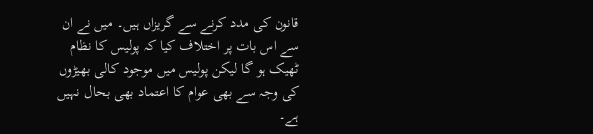قانون کی مدد کرنے سے گریزاں ہیں۔ میں نے ان سے اس بات پر اختلاف کیا کہ پولیس کا نظام ٹھیک ہو گا لیکن پولیس میں موجود کالی بھیڑوں کی وجہ سے بھی عوام کا اعتماد بھی بحال نہیں ہے۔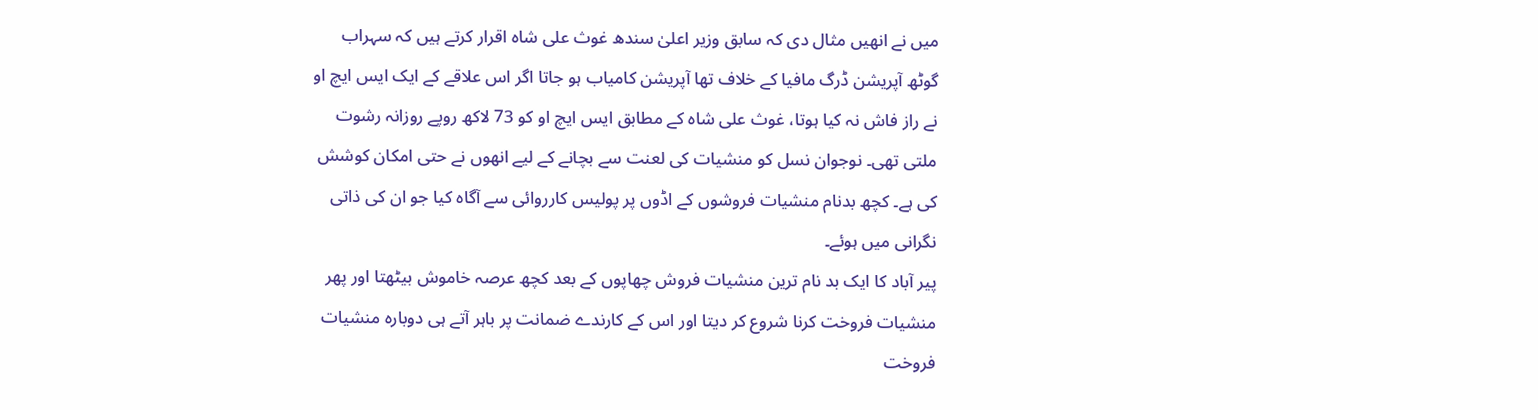میں نے انھیں مثال دی کہ سابق وزیر اعلیٰ سندھ غوث علی شاہ اقرار کرتے ہیں کہ سہراب گوٹھ آپریشن ڈرگ مافیا کے خلاف تھا آپریشن کامیاب ہو جاتا اگر اس علاقے کے ایک ایس ایچ او نے راز فاش نہ کیا ہوتا، غوث علی شاہ کے مطابق ایس ایچ او کو 73 لاکھ روپے روزانہ رشوت ملتی تھی۔ نوجوان نسل کو منشیات کی لعنت سے بچانے کے لیے انھوں نے حتی امکان کوشش کی ہے۔ کچھ بدنام منشیات فروشوں کے اڈوں پر پولیس کارروائی سے آگاہ کیا جو ان کی ذاتی نگرانی میں ہوئے۔
پیر آباد کا ایک بد نام ترین منشیات فروش چھاپوں کے بعد کچھ عرصہ خاموش بیٹھتا اور پھر منشیات فروخت کرنا شروع کر دیتا اور اس کے کارندے ضمانت پر باہر آتے ہی دوبارہ منشیات فروخت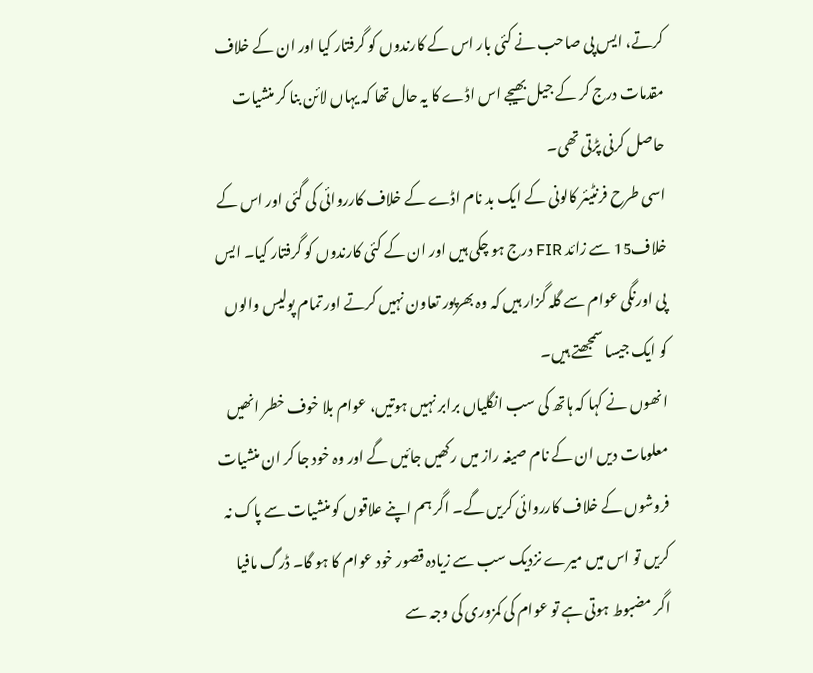کرتے، ایس پی صاحب نے کئی بار اس کے کارندوں کو گرفتار کیا اور ان کے خلاف مقدمات درج کر کے جیل بھیجے اس اڈے کا یہ حال تھا کہ یہاں لائن بنا کر منشیات حاصل کرنی پڑتی تھی۔
اسی طرح فرنٹیئر کالونی کے ایک بد نام اڈے کے خلاف کارروائی کی گئی اور اس کے خلاف15 سے زائد FIR درج ہو چکی ہیں اور ان کے کئی کارندوں کو گرفتار کیا۔ ایس پی اورنگی عوام سے گلہ گزار ہیں کہ وہ بھرپور تعاون نہیں کرتے اور تمام پولیس والوں کو ایک جیسا سمجھتے ہیں۔
انھوں نے کہا کہ ہاتھ کی سب انگلیاں برابر نہیں ہوتیں، عوام بلا خوف خطر انھیں معلومات دیں ان کے نام صیغہ راز میں رکھیں جائیں گے اور وہ خود جا کر ان منشیات فروشوں کے خلاف کارروائی کریں گے۔ اگر ہم اپنے علاقوں کو منشیات سے پاک نہ کریں تو اس میں میرے نزدیک سب سے زیادہ قصور خود عوام کا ہو گا۔ ڈرگ مافیا اگر مضبوط ہوتی ہے تو عوام کی کمزوری کی وجہ سے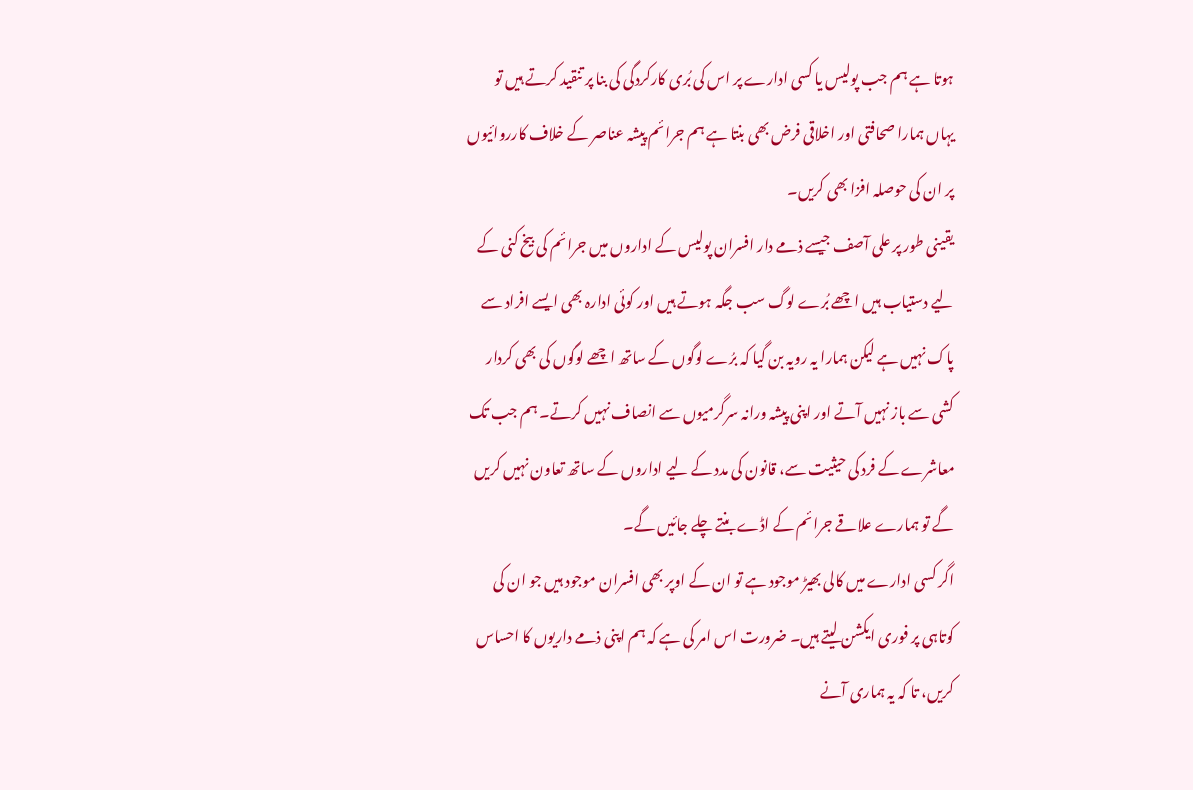ہوتا ہے ہم جب پولیس یا کسی ادارے پر اس کی بُری کارکردگی کی بنا پر تنقید کرتے ہیں تو یہاں ہمارا صحافتی اور اخلاقی فرض بھی بنتا ہے ہم جرائم پیشہ عناصر کے خلاف کارروائیوں پر ان کی حوصلہ افزا بھی کریں۔
یقینی طور پر علی آصف جیسے ذمے دار افسران پولیس کے اداروں میں جرائم کی بیخ کنی کے لیے دستیاب ہیں اچھے بُرے لوگ سب جگہ ہوتے ہیں اور کوئی ادارہ بھی ایسے افراد سے پاک نہیں ہے لیکن ہمارا یہ رویہ بن گیا کہ برُے لوگوں کے ساتھ اچھے لوگوں کی بھی کردار کشی سے باز نہیں آتے اور اپنی پیشہ ورانہ سرگرمیوں سے انصاف نہیں کرتے۔ ہم جب تک معاشرے کے فرد کی حیثیت سے، قانون کی مدد کے لیے اداروں کے ساتھ تعاون نہیں کریں گے تو ہمارے علاقے جرائم کے اڈے بنتے چلے جائیں گے۔
اگر کسی ادارے میں کالی بھیڑ موجود ہے تو ان کے اوپر بھی افسران موجود ہیں جو ان کی کوتاہی پر فوری ایکشن لیتے ہیں۔ ضرورت اس امر کی ہے کہ ہم اپنی ذمے داریوں کا احساس کریں، تا کہ یہ ہماری آنے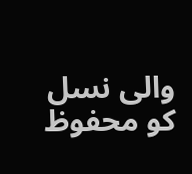والی نسل کو محفوظ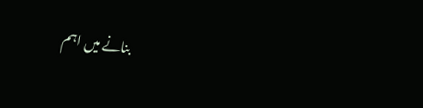بنانے میں اہم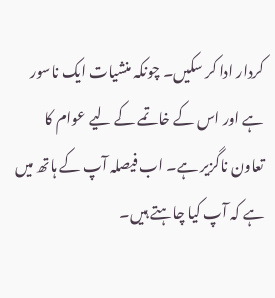کردار ادا کر سکیں۔ چونکہ منشیات ایک ناسور ہے اور اس کے خاتمے کے لیے عوام کا تعاون ناگزیر ہے۔ اب فیصلہ آپ کے ہاتھ میں ہے کہ آپ کیا چاہتے ہیں۔